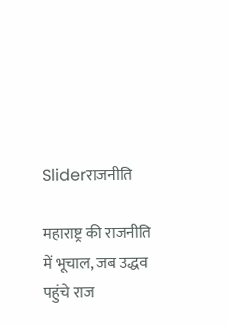Sliderराजनीति

महाराष्ट्र की राजनीति में भूचाल, जब उद्धव पहुंचे राज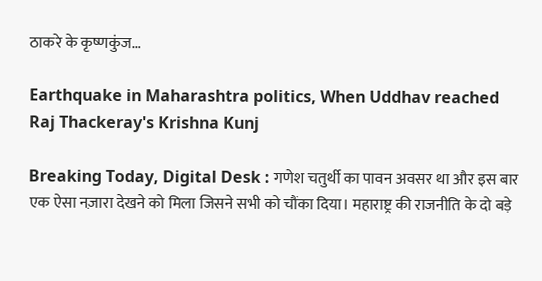ठाकरे के कृष्णकुंज…

Earthquake in Maharashtra politics, When Uddhav reached Raj Thackeray's Krishna Kunj

Breaking Today, Digital Desk : गणेश चतुर्थी का पावन अवसर था और इस बार एक ऐसा नज़ारा देखने को मिला जिसने सभी को चौंका दिया। महाराष्ट्र की राजनीति के दो बड़े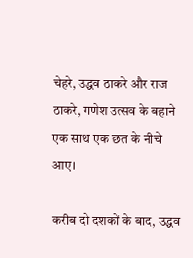चेहरे, उद्धव ठाकरे और राज ठाकरे, गणेश उत्सव के बहाने एक साथ एक छत के नीचे आए।

करीब दो दशकों के बाद, उद्धव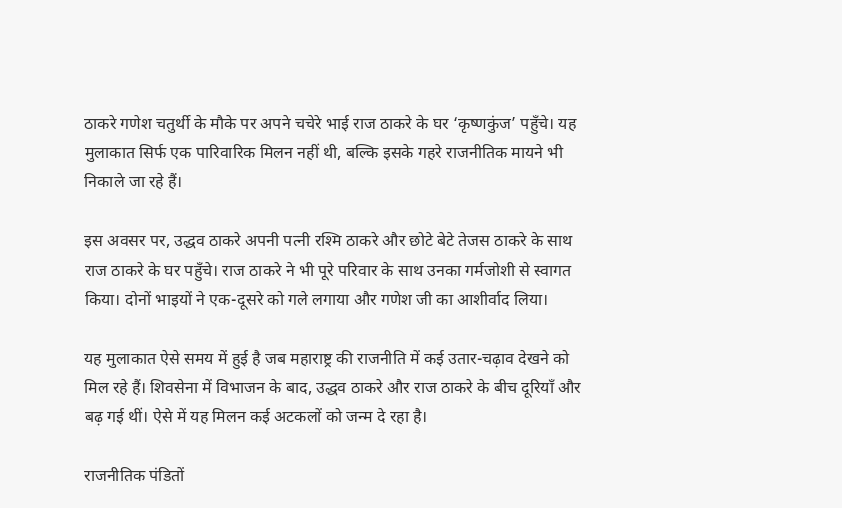ठाकरे गणेश चतुर्थी के मौके पर अपने चचेरे भाई राज ठाकरे के घर ‘कृष्णकुंज’ पहुँचे। यह मुलाकात सिर्फ एक पारिवारिक मिलन नहीं थी, बल्कि इसके गहरे राजनीतिक मायने भी निकाले जा रहे हैं।

इस अवसर पर, उद्धव ठाकरे अपनी पत्नी रश्मि ठाकरे और छोटे बेटे तेजस ठाकरे के साथ राज ठाकरे के घर पहुँचे। राज ठाकरे ने भी पूरे परिवार के साथ उनका गर्मजोशी से स्वागत किया। दोनों भाइयों ने एक-दूसरे को गले लगाया और गणेश जी का आशीर्वाद लिया।

यह मुलाकात ऐसे समय में हुई है जब महाराष्ट्र की राजनीति में कई उतार-चढ़ाव देखने को मिल रहे हैं। शिवसेना में विभाजन के बाद, उद्धव ठाकरे और राज ठाकरे के बीच दूरियाँ और बढ़ गई थीं। ऐसे में यह मिलन कई अटकलों को जन्म दे रहा है।

राजनीतिक पंडितों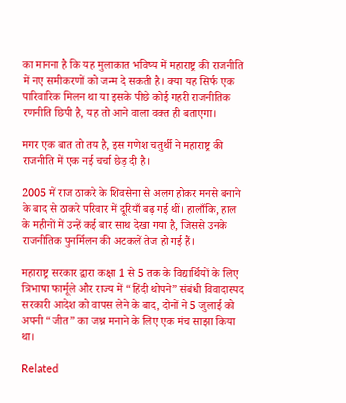का मानना है कि यह मुलाकात भविष्य में महाराष्ट्र की राजनीति में नए समीकरणों को जन्म दे सकती है। क्या यह सिर्फ एक पारिवारिक मिलन था या इसके पीछे कोई गहरी राजनीतिक रणनीति छिपी है, यह तो आने वाला वक्त ही बताएगा।

मगर एक बात तो तय है, इस गणेश चतुर्थी ने महाराष्ट्र की राजनीति में एक नई चर्चा छेड़ दी है।

2005 में राज ठाकरे के शिवसेना से अलग होकर मनसे बनाने के बाद से ठाकरे परिवार में दूरियाँ बढ़ गई थीं। हालाँकि, हाल के महीनों में उन्हें कई बार साथ देखा गया है, जिससे उनके राजनीतिक पुनर्मिलन की अटकलें तेज हो गई हैं।

महाराष्ट्र सरकार द्वारा कक्षा 1 से 5 तक के विद्यार्थियों के लिए त्रिभाषा फार्मूले और राज्य में “हिंदी थोपने” संबंधी विवादास्पद सरकारी आदेश को वापस लेने के बाद, दोनों ने 5 जुलाई को अपनी “जीत” का जश्न मनाने के लिए एक मंच साझा किया था।

Related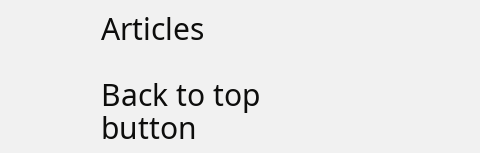Articles

Back to top button